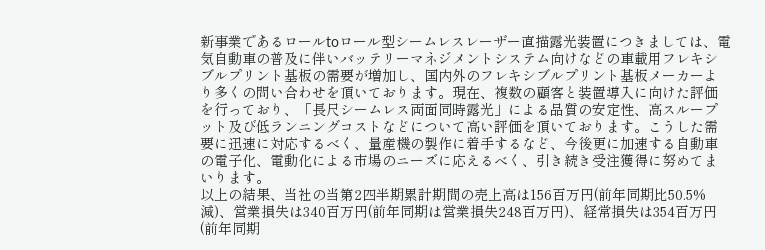新事業であるロールtoロール型シームレスレーザー直描露光装置につきましては、電気自動車の普及に伴いバッテリーマネジメントシステム向けなどの車載用フレキシブルプリント基板の需要が増加し、国内外のフレキシブルプリント基板メーカーより多くの問い合わせを頂いております。現在、複数の顧客と装置導入に向けた評価を行っており、「長尺シームレス両面同時露光」による品質の安定性、高スループット及び低ランニングコストなどについて高い評価を頂いております。こうした需要に迅速に対応するべく、量産機の製作に着手するなど、今後更に加速する自動車の電子化、電動化による市場のニーズに応えるべく、引き続き受注獲得に努めてまいります。
以上の結果、当社の当第2四半期累計期間の売上高は156百万円(前年同期比50.5%減)、営業損失は340百万円(前年同期は営業損失248百万円)、経常損失は354百万円(前年同期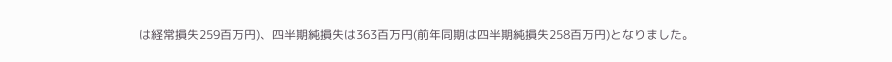は経常損失259百万円)、四半期純損失は363百万円(前年同期は四半期純損失258百万円)となりました。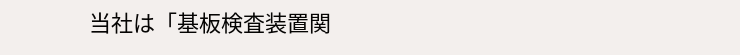当社は「基板検査装置関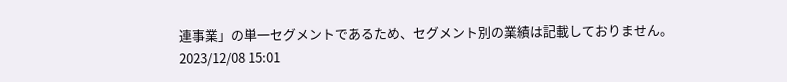連事業」の単一セグメントであるため、セグメント別の業績は記載しておりません。
2023/12/08 15:01